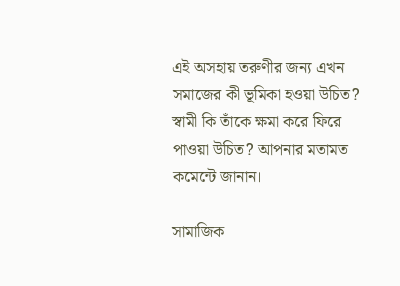এই অসহায় তরুণীর জন্য এখন সমাজের কী ভূমিকা হওয়া উচিত? স্বামী কি তাঁকে ক্ষমা করে ফিরে পাওয়া উচিত? আপনার মতামত কমেন্টে জানান।

সামাজিক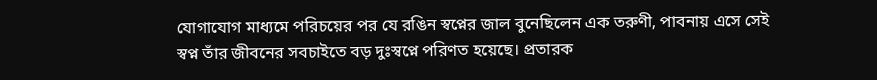যোগাযোগ মাধ্যমে পরিচয়ের পর যে রঙিন স্বপ্নের জাল বুনেছিলেন এক তরুণী, পাবনায় এসে সেই স্বপ্ন তাঁর জীবনের সবচাইতে বড় দুঃস্বপ্নে পরিণত হয়েছে। প্রতারক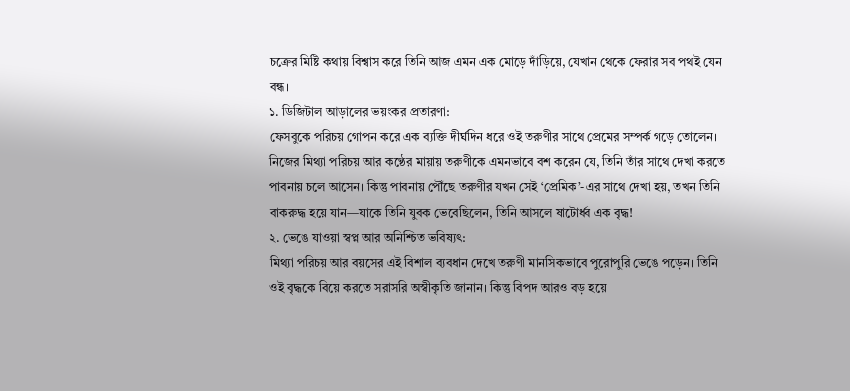চক্রের মিষ্টি কথায় বিশ্বাস করে তিনি আজ এমন এক মোড়ে দাঁড়িয়ে, যেখান থেকে ফেরার সব পথই যেন বন্ধ।
১. ডিজিটাল আড়ালের ভয়ংকর প্রতারণা:
ফেসবুকে পরিচয় গোপন করে এক ব্যক্তি দীর্ঘদিন ধরে ওই তরুণীর সাথে প্রেমের সম্পর্ক গড়ে তোলেন। নিজের মিথ্যা পরিচয় আর কণ্ঠের মায়ায় তরুণীকে এমনভাবে বশ করেন যে, তিনি তাঁর সাথে দেখা করতে পাবনায় চলে আসেন। কিন্তু পাবনায় পৌঁছে তরুণীর যখন সেই ‘প্রেমিক’-এর সাথে দেখা হয়, তখন তিনি বাকরুদ্ধ হয়ে যান—যাকে তিনি যুবক ভেবেছিলেন, তিনি আসলে ষাটোর্ধ্ব এক বৃদ্ধ!
২. ভেঙে যাওয়া স্বপ্ন আর অনিশ্চিত ভবিষ্যৎ:
মিথ্যা পরিচয় আর বয়সের এই বিশাল ব্যবধান দেখে তরুণী মানসিকভাবে পুরোপুরি ভেঙে পড়েন। তিনি ওই বৃদ্ধকে বিয়ে করতে সরাসরি অস্বীকৃতি জানান। কিন্তু বিপদ আরও বড় হয়ে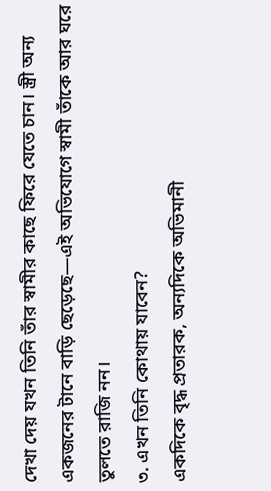দেখা দেয় যখন তিনি তাঁর স্বামীর কাছে ফিরে যেতে চান। স্ত্রী অন্য একজনের টানে বাড়ি ছেড়েছে—এই অভিযোগে স্বামী তাঁকে আর ঘরে তুলতে রাজি নন।
৩. এখন তিনি কোথায় যাবেন?
একদিকে বৃদ্ধ প্রতারক, অন্যদিকে অভিমানী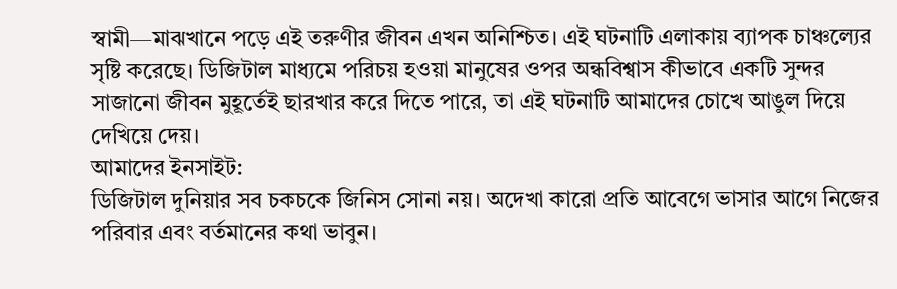স্বামী—মাঝখানে পড়ে এই তরুণীর জীবন এখন অনিশ্চিত। এই ঘটনাটি এলাকায় ব্যাপক চাঞ্চল্যের সৃষ্টি করেছে। ডিজিটাল মাধ্যমে পরিচয় হওয়া মানুষের ওপর অন্ধবিশ্বাস কীভাবে একটি সুন্দর সাজানো জীবন মুহূর্তেই ছারখার করে দিতে পারে, তা এই ঘটনাটি আমাদের চোখে আঙুল দিয়ে দেখিয়ে দেয়।
আমাদের ইনসাইট:
ডিজিটাল দুনিয়ার সব চকচকে জিনিস সোনা নয়। অদেখা কারো প্রতি আবেগে ভাসার আগে নিজের পরিবার এবং বর্তমানের কথা ভাবুন।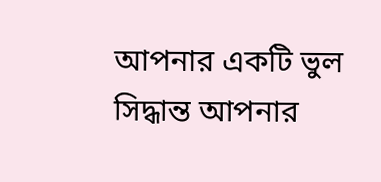আপনার একটি ভুল সিদ্ধান্ত আপনার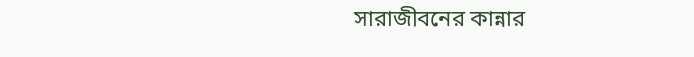সারাজীবনের কান্নার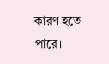কারণ হতে পারে।